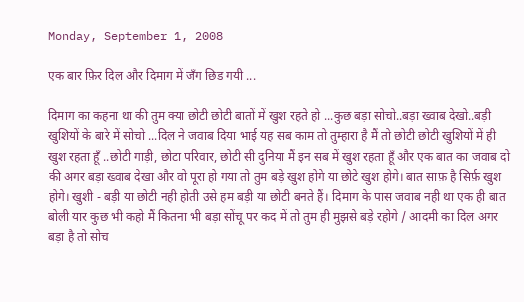Monday, September 1, 2008

एक बार फ़िर दिल और दिमाग में जँग छिड गयी ...

दिमाग का कहना था की तुम क्या छोटी छोटी बातों में खुश रहते हो ...कुछ बड़ा सोचो..बड़ा ख्वाब देखो..बड़ी खुशियों के बारे में सोचो ...दिल ने जवाब दिया भाई यह सब काम तो तुम्हारा है मैं तो छोटी छोटी खुशियों में ही खुश रहता हूँ ..छोटी गाड़ी, छोटा परिवार, छोटी सी दुनिया मैं इन सब में खुश रहता हूँ और एक बात का जवाब दो की अगर बड़ा ख्वाब देखा और वो पूरा हो गया तो तुम बड़े खुश होगे या छोटे खुश होगे। बात साफ़ है सिर्फ़ खुश होगे। खुशी - बड़ी या छोटी नही होती उसे हम बड़ी या छोटी बनते हैं। दिमाग के पास जवाब नही था एक ही बात बोली यार कुछ भी कहो मैं कितना भी बड़ा सोंचू पर कद में तो तुम ही मुझसे बड़े रहोगे / आदमी का दिल अगर बड़ा है तो सोच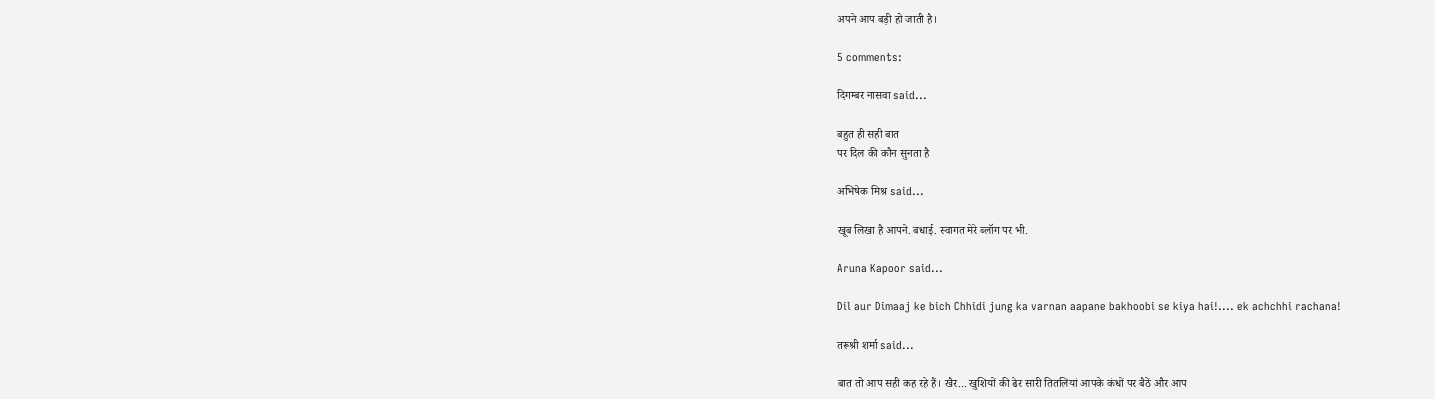अपने आप बड़ी हो जाती है।

5 comments:

दिगम्बर नासवा said...

बहुत ही सही बात
पर दिल की कौन सुनता है

अभिषेक मिश्र said...

खूब लिखा है आपने. बधाई. स्वागत मेरे ब्लॉग पर भी.

Aruna Kapoor said...

Dil aur Dimaaj ke bich Chhidi jung ka varnan aapane bakhoobi se kiya hai!.... ek achchhi rachana!

तरूश्री शर्मा said...

बात तो आप सही कह रहे हैं। खैर... खुशियों की ढेर सारी तितलियां आपके कंधों पर बैठें और आप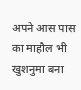अपने आस पास का माहौल भी खुशनुमा बना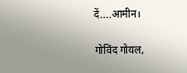दें....आमीन।

गोविंद गोयल,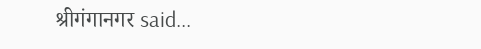श्रीगंगानगर said...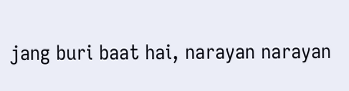jang buri baat hai, narayan narayan